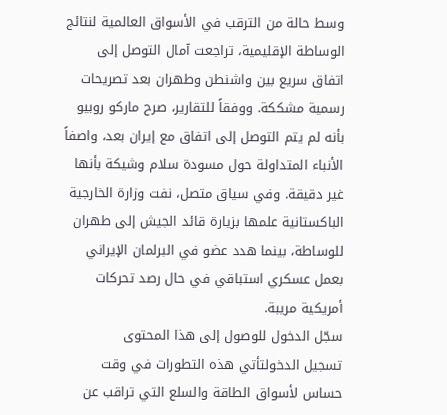وسط حالة من الترقب في الأسواق العالمية لنتائج الوساطة الإقليمية، تراجعت آمال التوصل إلى اتفاق سريع بين واشنطن وطهران بعد تصريحات رسمية مشككة. ووفقاً للتقارير، صرح ماركو روبيو بأنه لم يتم التوصل إلى اتفاق مع إيران بعد، واصفاً الأنباء المتداولة حول مسودة سلام وشيكة بأنها غير دقيقة. وفي سياق متصل، نفت وزارة الخارجية الباكستانية علمها بزيارة قائد الجيش إلى طهران للوساطة، بينما هدد عضو في البرلمان الإيراني بعمل عسكري استباقي في حال رصد تحركات أمريكية مريبة.
سجّل الدخول للوصول إلى هذا المحتوى
تسجيل الدخولتأتي هذه التطورات في وقت حساس لأسواق الطاقة والسلع التي تراقب عن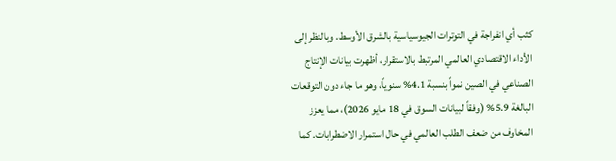كثب أي انفراجة في التوترات الجيوسياسية بالشرق الأوسط. وبالنظر إلى الأداء الاقتصادي العالمي المرتبط بالاستقرار، أظهرت بيانات الإنتاج الصناعي في الصين نمواً بنسبة 4.1% سنوياً، وهو ما جاء دون التوقعات البالغة 5.9% (وفقاً لبيانات السوق في 18 مايو 2026)، مما يعزز المخاوف من ضعف الطلب العالمي في حال استمرار الاضطرابات. كما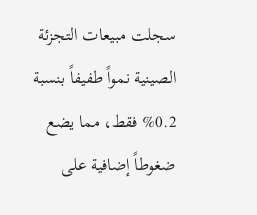سجلت مبيعات التجزئة الصينية نمواً طفيفاً بنسبة 0.2% فقط، مما يضع ضغوطاً إضافية على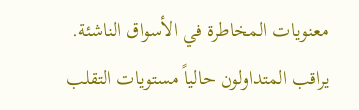معنويات المخاطرة في الأسواق الناشئة.
يراقب المتداولون حالياً مستويات التقلب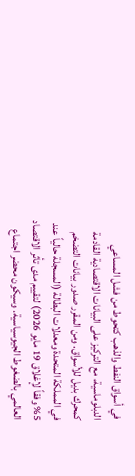في أسواق النفط والذهب كتحوط من فشل المساعي الدبلوماسية، مع التركيز على البيانات الاقتصادية القادمة كمحرك بديل للأسواق. ومن المقرر صدور بيانات التضخم في المملكة المتحدة ومعدلات البطالة (المسجلة حالياً عند 5% وفقاً لإغلاق 19 مايو 2026) لتقييم مدى تأثر الاقتصاد العالمي بالضغوط الجيوسياسية. وسيكون محضر اجتماع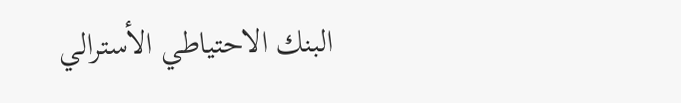البنك الاحتياطي الأسترالي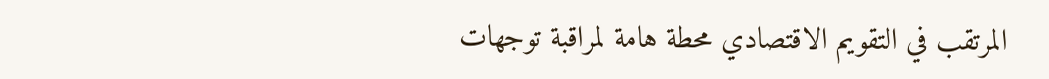المرتقب في التقويم الاقتصادي محطة هامة لمراقبة توجهات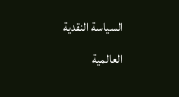السياسة النقدية العالمية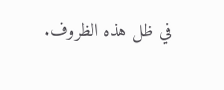في ظل هذه الظروف.